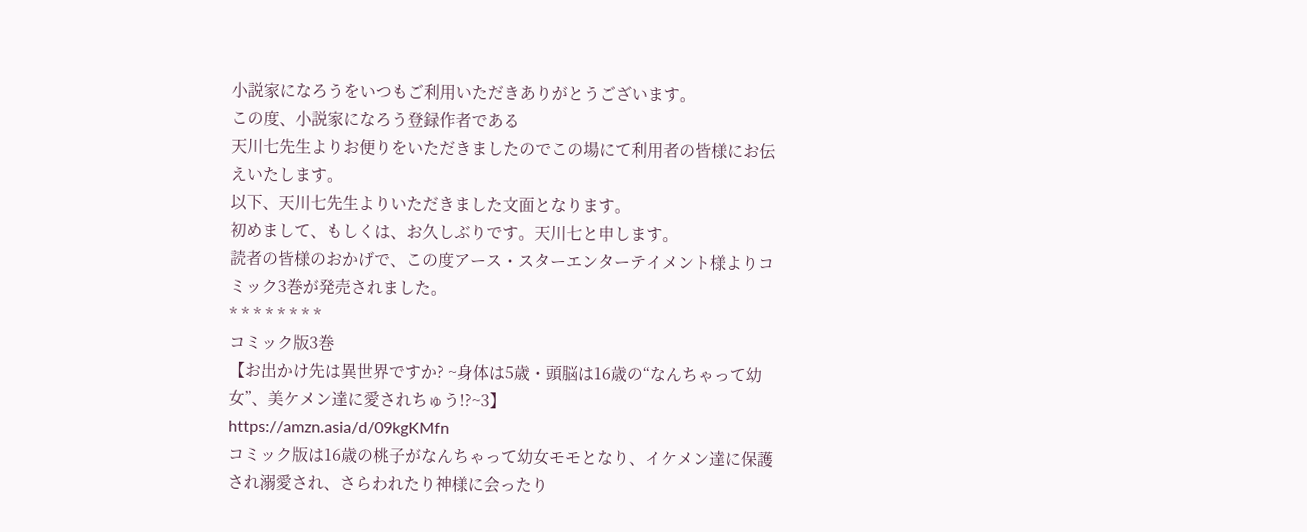小説家になろうをいつもご利用いただきありがとうございます。
この度、小説家になろう登録作者である
天川七先生よりお便りをいただきましたのでこの場にて利用者の皆様にお伝えいたします。
以下、天川七先生よりいただきました文面となります。
初めまして、もしくは、お久しぶりです。天川七と申します。
読者の皆様のおかげで、この度アース・スターエンターテイメント様よりコミック3巻が発売されました。
* * * * * * * *
コミック版3巻
【お出かけ先は異世界ですか? ~身体は5歳・頭脳は16歳の“なんちゃって幼女”、美ケメン達に愛されちゅう!?~3】
https://amzn.asia/d/09kgKMfn
コミック版は16歳の桃子がなんちゃって幼女モモとなり、イケメン達に保護され溺愛され、さらわれたり神様に会ったり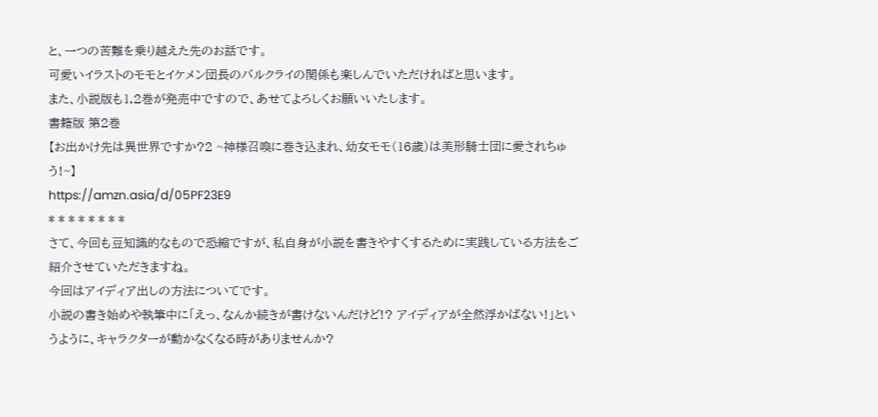と、一つの苦難を乗り越えた先のお話です。
可愛いイラストのモモとイケメン団長のバルクライの関係も楽しんでいただければと思います。
また、小説版も1,2巻が発売中ですので、あせてよろしくお願いいたします。
書籍版 第2巻
【お出かけ先は異世界ですか?2 ~神様召喚に巻き込まれ、幼女モモ(16歳)は美形騎士団に愛されちゅう!~】
https://amzn.asia/d/05PF23E9
* * * * * * * *
さて、今回も豆知識的なもので恐縮ですが、私自身が小説を書きやすくするために実践している方法をご紹介させていただきますね。
今回はアイディア出しの方法についてです。
小説の書き始めや執筆中に「えっ、なんか続きが書けないんだけど!? アイディアが全然浮かばない!」というように、キャラクターが動かなくなる時がありませんか?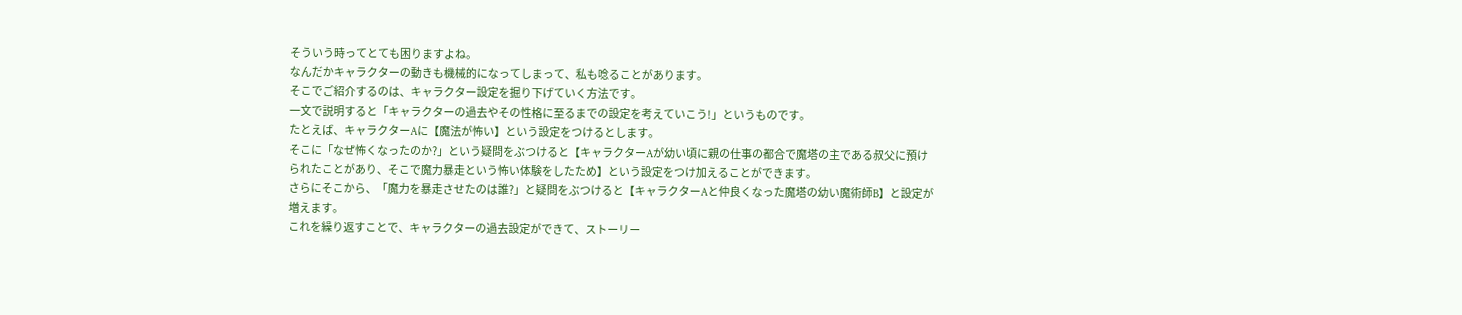そういう時ってとても困りますよね。
なんだかキャラクターの動きも機械的になってしまって、私も唸ることがあります。
そこでご紹介するのは、キャラクター設定を掘り下げていく方法です。
一文で説明すると「キャラクターの過去やその性格に至るまでの設定を考えていこう!」というものです。
たとえば、キャラクターAに【魔法が怖い】という設定をつけるとします。
そこに「なぜ怖くなったのか?」という疑問をぶつけると【キャラクターAが幼い頃に親の仕事の都合で魔塔の主である叔父に預けられたことがあり、そこで魔力暴走という怖い体験をしたため】という設定をつけ加えることができます。
さらにそこから、「魔力を暴走させたのは誰?」と疑問をぶつけると【キャラクターAと仲良くなった魔塔の幼い魔術師B】と設定が増えます。
これを繰り返すことで、キャラクターの過去設定ができて、ストーリー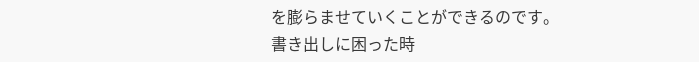を膨らませていくことができるのです。
書き出しに困った時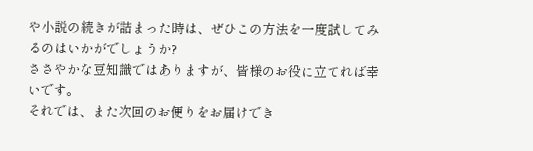や小説の続きが詰まった時は、ぜひこの方法を一度試してみるのはいかがでしょうか?
ささやかな豆知識ではありますが、皆様のお役に立てれば幸いです。
それでは、また次回のお便りをお届けでき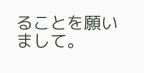ることを願いまして。